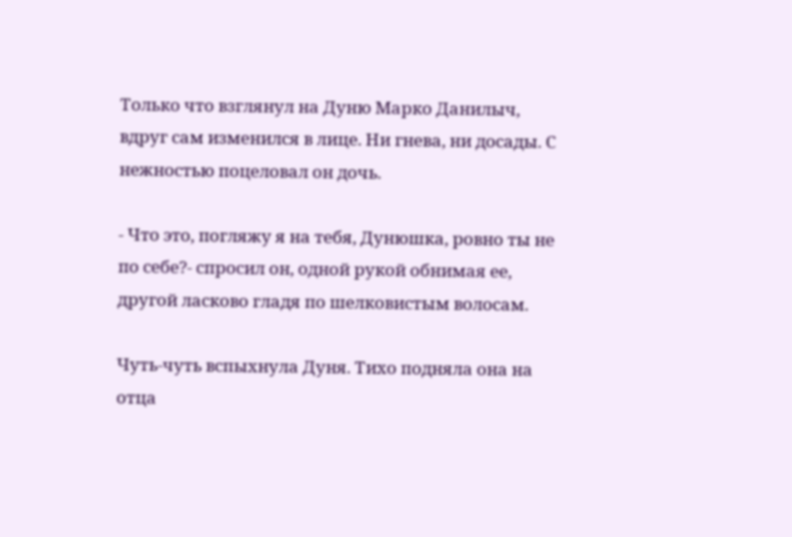Только что взглянул на Дуню Марко Данилыч, вдруг сам изменился в лице. Ни гнева, ни досады. С нежностью поцеловал он дочь.

- Что это, погляжу я на тебя, Дунюшка, ровно ты не по себе?- спросил он, одной рукой обнимая ее, другой ласково гладя по шелковистым волосам.

Чуть-чуть вспыхнула Дуня. Тихо подняла она на отца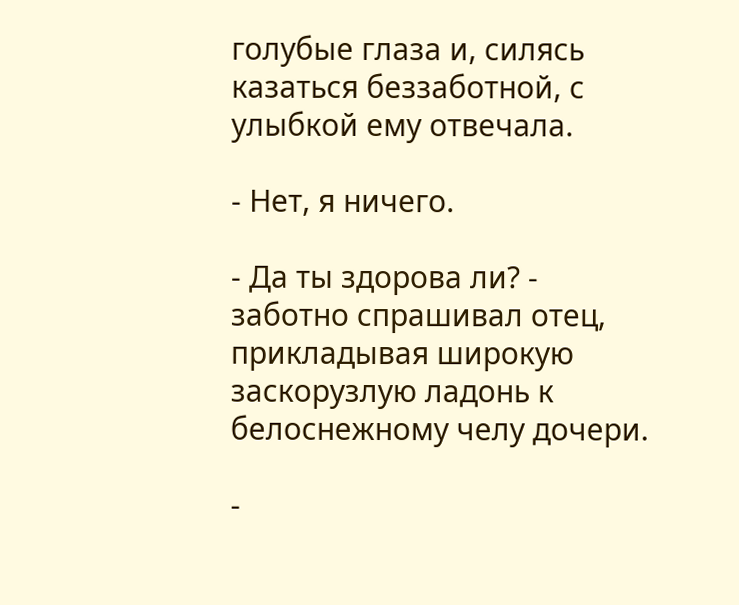голубые глаза и, силясь казаться беззаботной, с улыбкой ему отвечала.

- Нет, я ничего.

- Да ты здорова ли? - заботно спрашивал отец, прикладывая широкую заскорузлую ладонь к белоснежному челу дочери.

-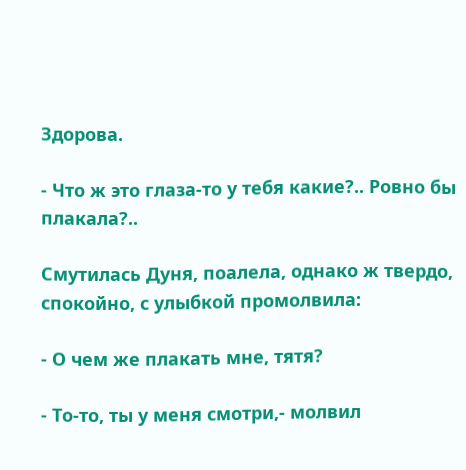Здорова.

- Что ж это глаза-то у тебя какие?.. Ровно бы плакала?..

Смутилась Дуня, поалела, однако ж твердо, спокойно, с улыбкой промолвила:

- О чем же плакать мне, тятя?

- То-то, ты у меня смотри,- молвил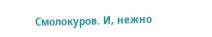Смолокуров. И, нежно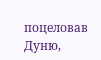поцеловав Дуню,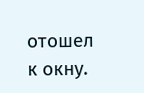отошел к окну.